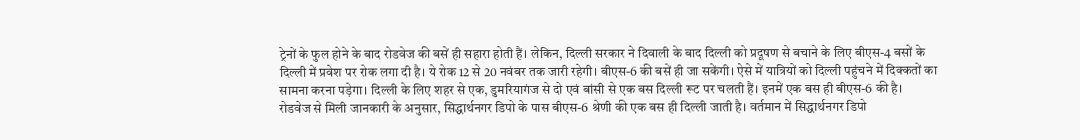ट्रेनों के फुल होने के बाद रोडवेज की बसें ही सहारा होती हैं। लेकिन, दिल्ली सरकार ने दिवाली के बाद दिल्ली को प्रदूषण से बचाने के लिए बीएस-4 बसों के दिल्ली में प्रवेश पर रोक लगा दी है। ये रोक 12 से 20 नवंबर तक जारी रहेगी। बीएस-6 की बसें ही जा सकेंगी। ऐसे में यात्रियों को दिल्ली पहुंचने में दिक्कतों का सामना करना पड़ेगा। दिल्ली के लिए शहर से एक, डुमरियागंज से दो एवं बांसी से एक बस दिल्ली रूट पर चलती हैं। इनमें एक बस ही बीएस-6 की है।
रोडवेज से मिली जानकारी के अनुसार, सिद्धार्थनगर डिपो के पास बीएस-6 श्रेणी की एक बस ही दिल्ली जाती है। वर्तमान में सिद्धार्थनगर डिपो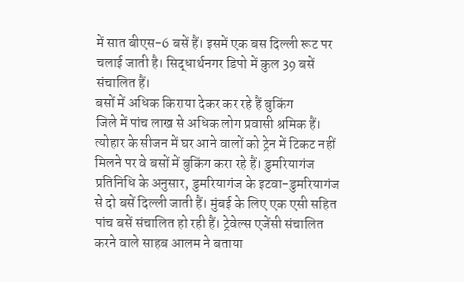में सात बीएस-6 बसें हैं। इसमें एक बस दिल्ली रूट पर चलाई जाती है। सिद्धार्थनगर डिपो में कुल 39 बसें संचालित हैं।
बसों में अधिक किराया देकर कर रहे हैं बुकिंग
जिले में पांच लाख से अधिक लोग प्रवासी श्रमिक हैं। त्योहार के सीजन में घर आने वालों को ट्रेन में टिकट नहीं मिलने पर वे बसों में बुकिंग करा रहे हैं। डुमरियागंज प्रतिनिधि के अनुसार, डुमरियागंज के इटवा-डुमरियागंज से दो बसें दिल्ली जाती हैं। मुंबई के लिए एक एसी सहित पांच बसें संचालित हो रही हैं। ट्रेवेल्स एजेंसी संचालित करने वाले साहब आलम ने बताया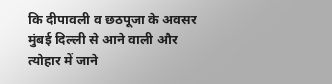कि दीपावली व छठपूजा के अवसर मुंबई दिल्ली से आने वाली और त्योहार में जाने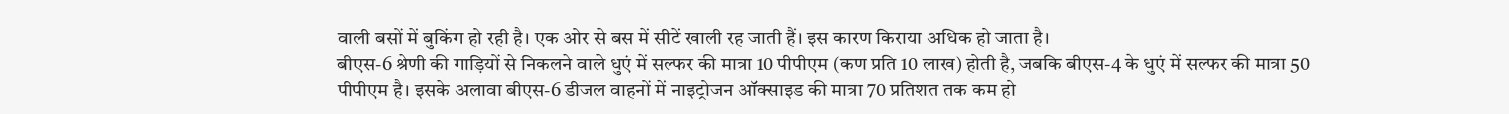वाली बसों में बुकिंग हो रही है। एक ओर से बस में सीटें खाली रह जाती हैं। इस कारण किराया अधिक हो जाता है।
बीएस-6 श्रेणी की गाड़ियों से निकलने वाले धुएं में सल्फर की मात्रा 10 पीपीएम (कण प्रति 10 लाख) होती है, जबकि बीएस-4 के धुएं में सल्फर की मात्रा 50 पीपीएम है। इसके अलावा बीएस-6 डीजल वाहनों में नाइट्रोजन ऑक्साइड की मात्रा 70 प्रतिशत तक कम हो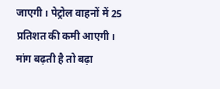जाएगी। पेट्रोल वाहनों में 25 प्रतिशत की कमी आएगी।
मांग बढ़ती है तो बढ़ा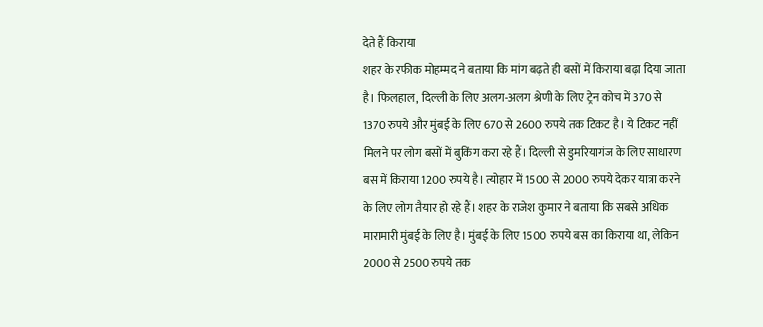देते हैं किराया
शहर के रफीक मोहम्मद ने बताया कि मांग बढ़ते ही बसों में किराया बढ़ा दिया जाता है। फिलहाल, दिल्ली के लिए अलग-अलग श्रेणी के लिए ट्रेन कोच में 370 से 1370 रुपये और मुंबई के लिए 670 से 2600 रुपये तक टिकट है। ये टिकट नहीं मिलने पर लोग बसों में बुकिंग करा रहे हैं। दिल्ली से डुमरियागंज के लिए साधारण बस में किराया 1200 रुपये है। त्योहार में 1500 से 2000 रुपये देकर यात्रा करने के लिए लोग तैयार हो रहे हैं। शहर के राजेश कुमार ने बताया कि सबसे अधिक मारामारी मुंबई के लिए है। मुंबई के लिए 1500 रुपये बस का किराया था, लेकिन 2000 से 2500 रुपये तक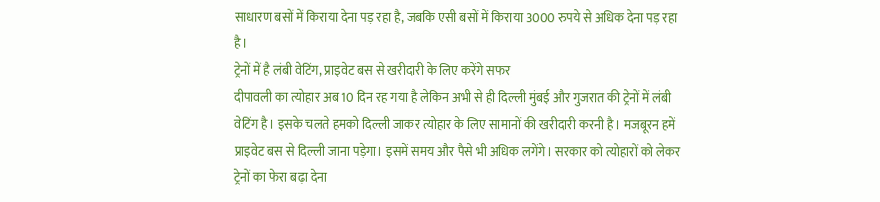साधारण बसों में किराया देना पड़ रहा है, जबकि एसी बसों में किराया 3000 रुपये से अधिक देना पड़ रहा है।
ट्रेनों में है लंबी वेटिंग, प्राइवेट बस से खरीदारी के लिए करेंगे सफर
दीपावली का त्योहार अब 10 दिन रह गया है लेकिन अभी से ही दिल्ली मुंबई और गुजरात की ट्रेनों में लंबी वेटिंग है। इसके चलते हमको दिल्ली जाकर त्योहार के लिए सामानों की खरीदारी करनी है। मजबूरन हमें प्राइवेट बस से दिल्ली जाना पड़ेगा। इसमें समय और पैसे भी अधिक लगेंगे। सरकार को त्योहारों को लेकर ट्रेनों का फेरा बढ़ा देना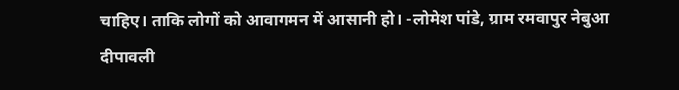चाहिए। ताकि लोगों को आवागमन में आसानी हो। -लोमेश पांडे, ग्राम रमवापुर नेबुआ
दीपावली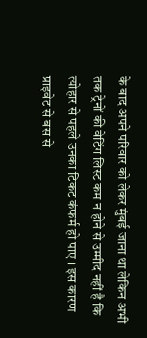के बाद अपने परिवार को लेकर मुंबई जाना था लेकिन अभी तक ट्रेनों की वेटिंग लिस्ट कम न होने से उम्मीद नहीं है कि त्योहार से पहले उनका टिकट कंफर्म हो पाए । इस कारण प्राइवेट से बस से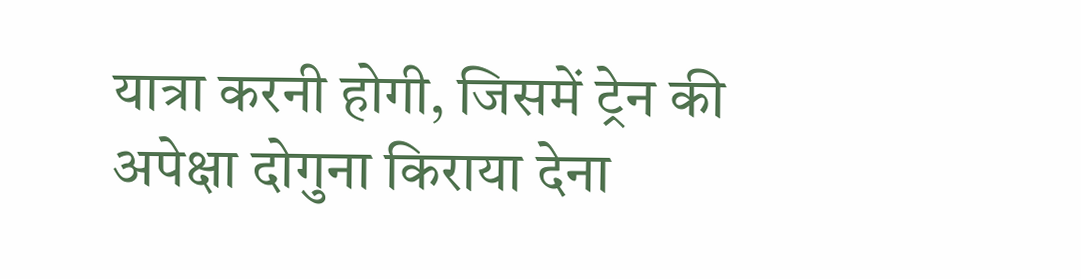यात्रा करनी होगी, जिसमें ट्रेन की अपेक्षा दोगुना किराया देना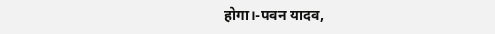होगा।-पवन यादव,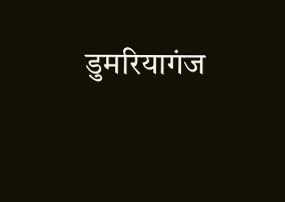डुमरियागंज